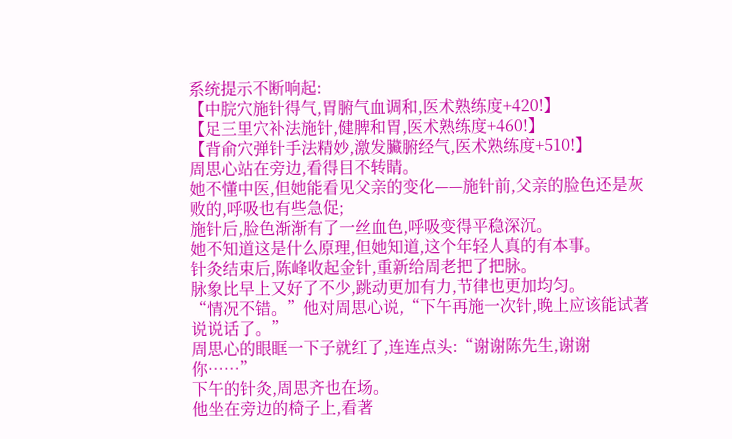系统提示不断响起:
【中脘穴施针得气,胃腑气血调和,医术熟练度+420!】
【足三里穴补法施针,健脾和胃,医术熟练度+460!】
【背俞穴弹针手法精妙,激发臟腑经气,医术熟练度+510!】
周思心站在旁边,看得目不转睛。
她不懂中医,但她能看见父亲的变化——施针前,父亲的脸色还是灰败的,呼吸也有些急促;
施针后,脸色渐渐有了一丝血色,呼吸变得平稳深沉。
她不知道这是什么原理,但她知道,这个年轻人真的有本事。
针灸结束后,陈峰收起金针,重新给周老把了把脉。
脉象比早上又好了不少,跳动更加有力,节律也更加均匀。
“情况不错。”他对周思心说,“下午再施一次针,晚上应该能试著说说话了。”
周思心的眼眶一下子就红了,连连点头:“谢谢陈先生,谢谢你……”
下午的针灸,周思齐也在场。
他坐在旁边的椅子上,看著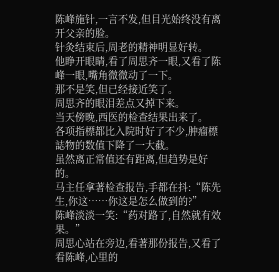陈峰施针,一言不发,但目光始终没有离开父亲的脸。
针灸结束后,周老的精神明显好转。
他睁开眼睛,看了周思齐一眼,又看了陈峰一眼,嘴角微微动了一下。
那不是笑,但已经接近笑了。
周思齐的眼泪差点又掉下来。
当天傍晚,西医的检查结果出来了。
各项指標都比入院时好了不少,肿瘤標誌物的数值下降了一大截。
虽然离正常值还有距离,但趋势是好的。
马主任拿著检查报告,手都在抖:“陈先生,你这……你这是怎么做到的?”
陈峰淡淡一笑:“药对路了,自然就有效果。”
周思心站在旁边,看著那份报告,又看了看陈峰,心里的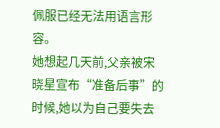佩服已经无法用语言形容。
她想起几天前,父亲被宋晓星宣布“准备后事”的时候,她以为自己要失去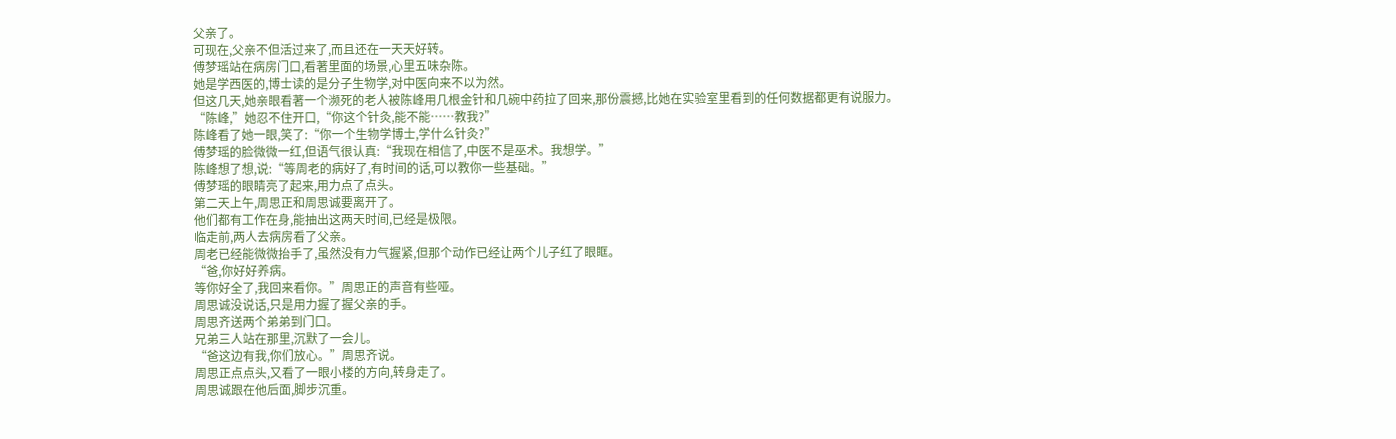父亲了。
可现在,父亲不但活过来了,而且还在一天天好转。
傅梦瑶站在病房门口,看著里面的场景,心里五味杂陈。
她是学西医的,博士读的是分子生物学,对中医向来不以为然。
但这几天,她亲眼看著一个濒死的老人被陈峰用几根金针和几碗中药拉了回来,那份震撼,比她在实验室里看到的任何数据都更有说服力。
“陈峰,”她忍不住开口,“你这个针灸,能不能……教我?”
陈峰看了她一眼,笑了:“你一个生物学博士,学什么针灸?”
傅梦瑶的脸微微一红,但语气很认真:“我现在相信了,中医不是巫术。我想学。”
陈峰想了想,说:“等周老的病好了,有时间的话,可以教你一些基础。”
傅梦瑶的眼睛亮了起来,用力点了点头。
第二天上午,周思正和周思诚要离开了。
他们都有工作在身,能抽出这两天时间,已经是极限。
临走前,两人去病房看了父亲。
周老已经能微微抬手了,虽然没有力气握紧,但那个动作已经让两个儿子红了眼眶。
“爸,你好好养病。
等你好全了,我回来看你。”周思正的声音有些哑。
周思诚没说话,只是用力握了握父亲的手。
周思齐送两个弟弟到门口。
兄弟三人站在那里,沉默了一会儿。
“爸这边有我,你们放心。”周思齐说。
周思正点点头,又看了一眼小楼的方向,转身走了。
周思诚跟在他后面,脚步沉重。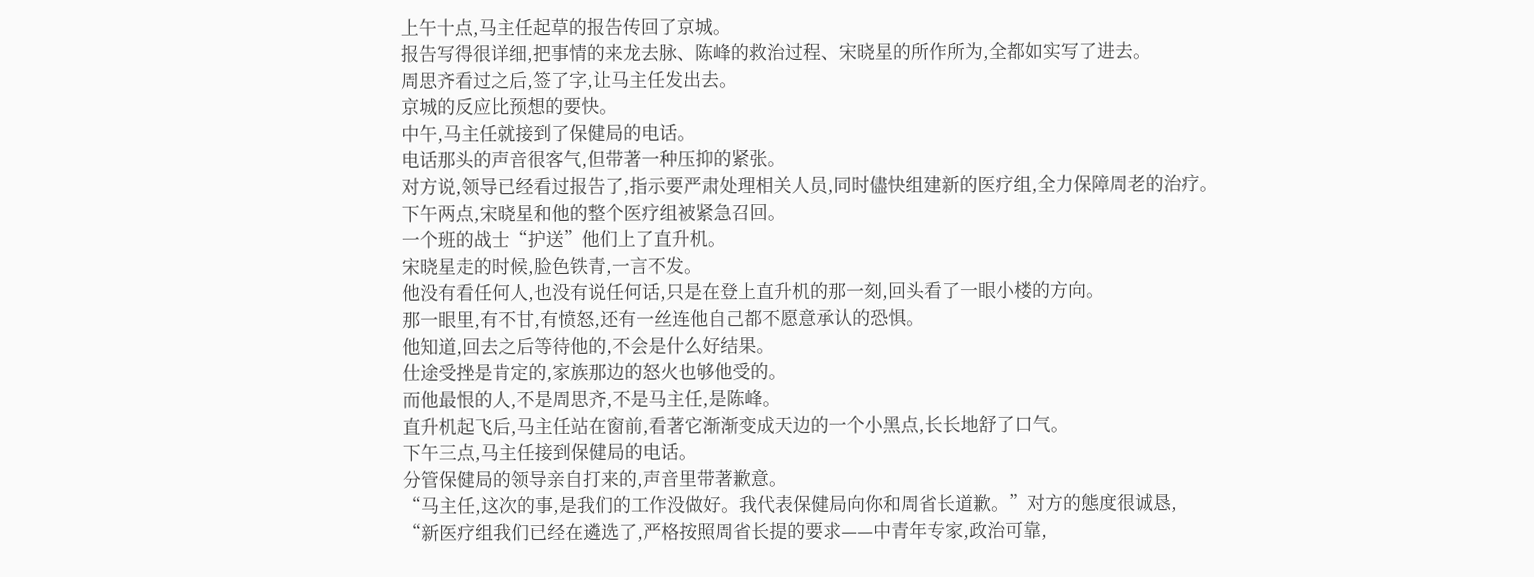上午十点,马主任起草的报告传回了京城。
报告写得很详细,把事情的来龙去脉、陈峰的救治过程、宋晓星的所作所为,全都如实写了进去。
周思齐看过之后,签了字,让马主任发出去。
京城的反应比预想的要快。
中午,马主任就接到了保健局的电话。
电话那头的声音很客气,但带著一种压抑的紧张。
对方说,领导已经看过报告了,指示要严肃处理相关人员,同时儘快组建新的医疗组,全力保障周老的治疗。
下午两点,宋晓星和他的整个医疗组被紧急召回。
一个班的战士“护送”他们上了直升机。
宋晓星走的时候,脸色铁青,一言不发。
他没有看任何人,也没有说任何话,只是在登上直升机的那一刻,回头看了一眼小楼的方向。
那一眼里,有不甘,有愤怒,还有一丝连他自己都不愿意承认的恐惧。
他知道,回去之后等待他的,不会是什么好结果。
仕途受挫是肯定的,家族那边的怒火也够他受的。
而他最恨的人,不是周思齐,不是马主任,是陈峰。
直升机起飞后,马主任站在窗前,看著它渐渐变成天边的一个小黑点,长长地舒了口气。
下午三点,马主任接到保健局的电话。
分管保健局的领导亲自打来的,声音里带著歉意。
“马主任,这次的事,是我们的工作没做好。我代表保健局向你和周省长道歉。”对方的態度很诚恳,
“新医疗组我们已经在遴选了,严格按照周省长提的要求——中青年专家,政治可靠,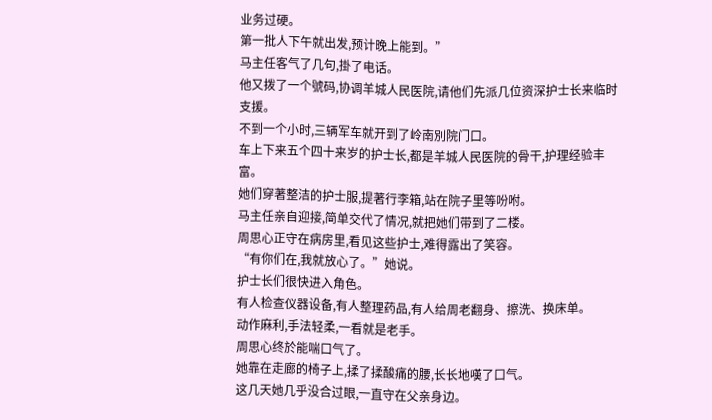业务过硬。
第一批人下午就出发,预计晚上能到。”
马主任客气了几句,掛了电话。
他又拨了一个號码,协调羊城人民医院,请他们先派几位资深护士长来临时支援。
不到一个小时,三辆军车就开到了岭南別院门口。
车上下来五个四十来岁的护士长,都是羊城人民医院的骨干,护理经验丰富。
她们穿著整洁的护士服,提著行李箱,站在院子里等吩咐。
马主任亲自迎接,简单交代了情况,就把她们带到了二楼。
周思心正守在病房里,看见这些护士,难得露出了笑容。
“有你们在,我就放心了。”她说。
护士长们很快进入角色。
有人检查仪器设备,有人整理药品,有人给周老翻身、擦洗、换床单。
动作麻利,手法轻柔,一看就是老手。
周思心终於能喘口气了。
她靠在走廊的椅子上,揉了揉酸痛的腰,长长地嘆了口气。
这几天她几乎没合过眼,一直守在父亲身边。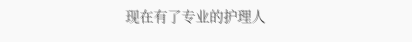现在有了专业的护理人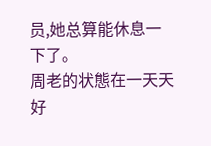员,她总算能休息一下了。
周老的状態在一天天好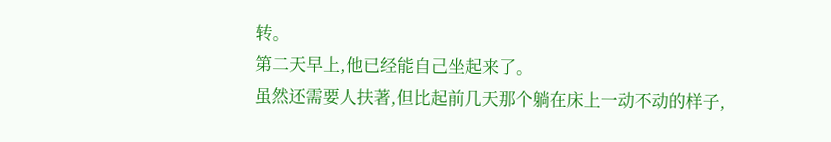转。
第二天早上,他已经能自己坐起来了。
虽然还需要人扶著,但比起前几天那个躺在床上一动不动的样子,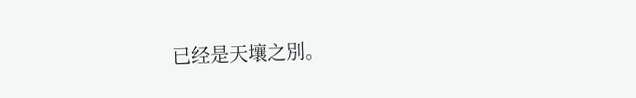已经是天壤之別。